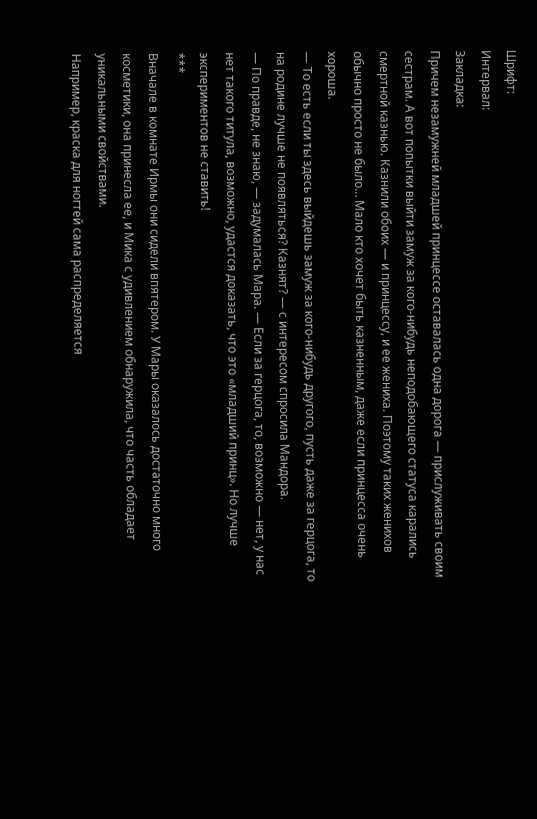Шрифт:
Интервал:
Закладка:
Причем незамужней младшей принцессе оставалась одна дорога — прислуживать своим сестрам. А вот попытки выйти замуж за кого-нибудь неподобающего статуса карались смертной казнью. Казнили обоих — и принцессу, и ее жениха. Поэтому таких женихов обычно просто не было… Мало кто хочет быть казненным, даже если принцесса очень хороша.
— То есть если ты здесь выйдешь замуж за кого-нибудь другого, пусть даже за герцога, то на родине лучше не появляться? Казнят? — с интересом спросила Мандора.
— По правде, не знаю, — задумалась Мара. — Если за герцога, то, возможно — нет, у нас нет такого титула, возможно, удастся доказать, что это «младший принц». Но лучше экспериментов не ставить!
***
Вначале в комнате Ирмы они сидели впятером. У Мары оказалось достаточно много косметики, она принесла ее, и Мика с удивлением обнаружила, что часть обладает уникальными свойствами.
Например, краска для ногтей сама распределяется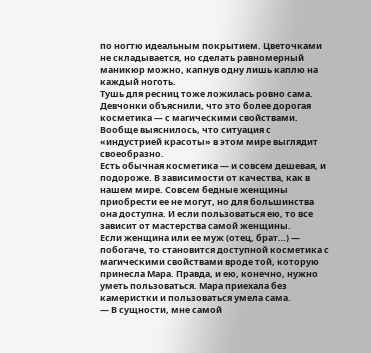по ногтю идеальным покрытием. Цветочками не складывается, но сделать равномерный маникюр можно, капнув одну лишь каплю на каждый ноготь.
Тушь для ресниц тоже ложилась ровно сама.
Девчонки объяснили, что это более дорогая косметика — с магическими свойствами.
Вообще выяснилось, что ситуация с «индустрией красоты» в этом мире выглядит своеобразно.
Есть обычная косметика — и совсем дешевая, и подороже. В зависимости от качества, как в нашем мире. Совсем бедные женщины приобрести ее не могут, но для большинства она доступна. И если пользоваться ею, то все зависит от мастерства самой женщины.
Если женщина или ее муж (отец, брат…) — побогаче, то становится доступной косметика с магическими свойствами вроде той, которую принесла Мара. Правда, и ею, конечно, нужно уметь пользоваться. Мара приехала без камеристки и пользоваться умела сама.
— В сущности, мне самой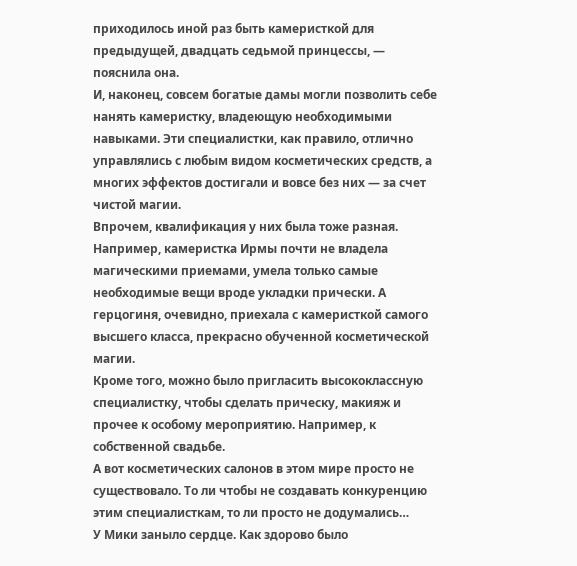приходилось иной раз быть камеристкой для предыдущей, двадцать седьмой принцессы, — пояснила она.
И, наконец, совсем богатые дамы могли позволить себе нанять камеристку, владеющую необходимыми навыками. Эти специалистки, как правило, отлично управлялись с любым видом косметических средств, а многих эффектов достигали и вовсе без них — за счет чистой магии.
Впрочем, квалификация у них была тоже разная.
Например, камеристка Ирмы почти не владела магическими приемами, умела только самые необходимые вещи вроде укладки прически. А герцогиня, очевидно, приехала с камеристкой самого высшего класса, прекрасно обученной косметической магии.
Кроме того, можно было пригласить высококлассную специалистку, чтобы сделать прическу, макияж и прочее к особому мероприятию. Например, к собственной свадьбе.
А вот косметических салонов в этом мире просто не существовало. То ли чтобы не создавать конкуренцию этим специалисткам, то ли просто не додумались…
У Мики заныло сердце. Как здорово было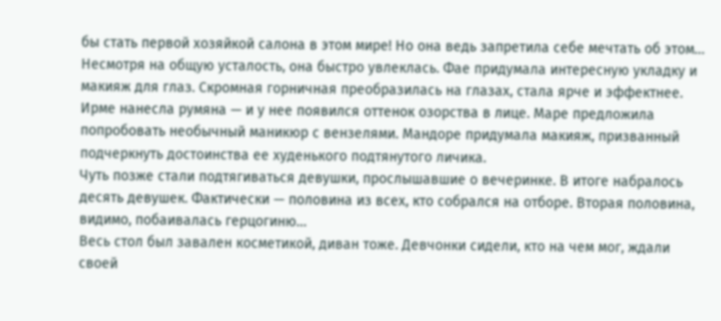бы стать первой хозяйкой салона в этом мире! Но она ведь запретила себе мечтать об этом…
Несмотря на общую усталость, она быстро увлеклась. Фае придумала интересную укладку и макияж для глаз. Скромная горничная преобразилась на глазах, стала ярче и эффектнее.
Ирме нанесла румяна — и у нее появился оттенок озорства в лице. Маре предложила попробовать необычный маникюр с вензелями. Мандоре придумала макияж, призванный подчеркнуть достоинства ее худенького подтянутого личика.
Чуть позже стали подтягиваться девушки, прослышавшие о вечеринке. В итоге набралось десять девушек. Фактически — половина из всех, кто собрался на отборе. Вторая половина, видимо, побаивалась герцогиню…
Весь стол был завален косметикой, диван тоже. Девчонки сидели, кто на чем мог, ждали своей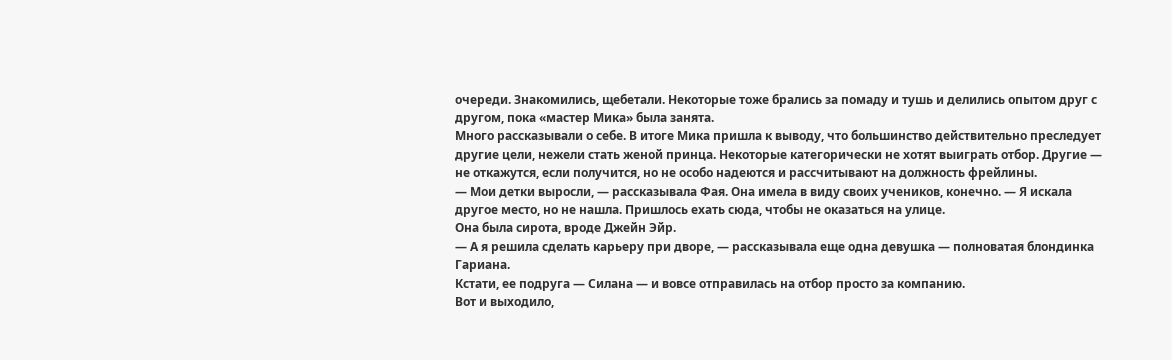очереди. Знакомились, щебетали. Некоторые тоже брались за помаду и тушь и делились опытом друг с другом, пока «мастер Мика» была занята.
Много рассказывали о себе. В итоге Мика пришла к выводу, что большинство действительно преследует другие цели, нежели стать женой принца. Некоторые категорически не хотят выиграть отбор. Другие — не откажутся, если получится, но не особо надеются и рассчитывают на должность фрейлины.
— Мои детки выросли, — рассказывала Фая. Она имела в виду своих учеников, конечно. — Я искала другое место, но не нашла. Пришлось ехать сюда, чтобы не оказаться на улице.
Она была сирота, вроде Джейн Эйр.
— А я решила сделать карьеру при дворе, — рассказывала еще одна девушка — полноватая блондинка Гариана.
Кстати, ее подруга — Силана — и вовсе отправилась на отбор просто за компанию.
Вот и выходило,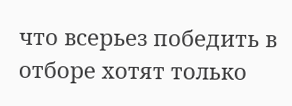что всерьез победить в отборе хотят только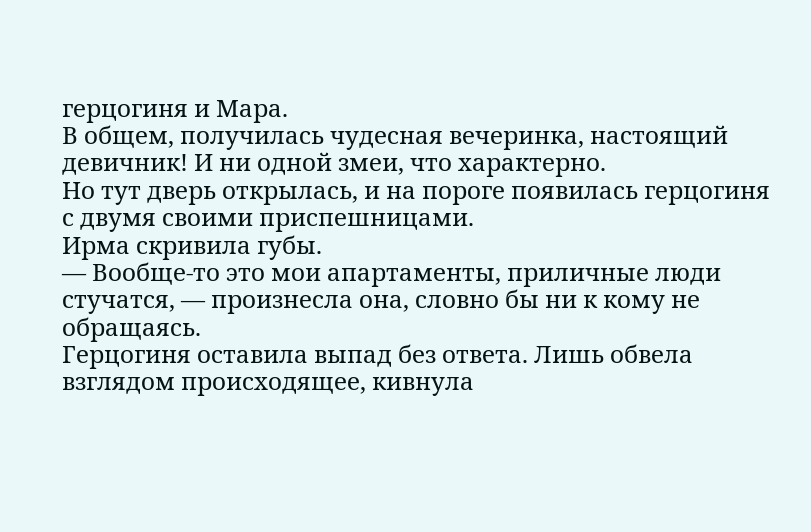герцогиня и Мара.
В общем, получилась чудесная вечеринка, настоящий девичник! И ни одной змеи, что характерно.
Но тут дверь открылась, и на пороге появилась герцогиня с двумя своими приспешницами.
Ирма скривила губы.
— Вообще-то это мои апартаменты, приличные люди стучатся, — произнесла она, словно бы ни к кому не обращаясь.
Герцогиня оставила выпад без ответа. Лишь обвела взглядом происходящее, кивнула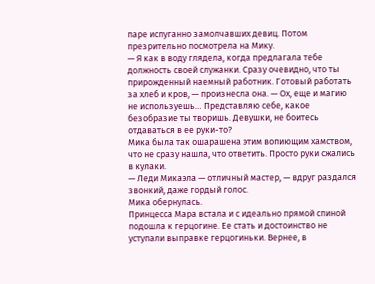паре испуганно замолчавших девиц. Потом презрительно посмотрела на Мику.
— Я как в воду глядела, когда предлагала тебе должность своей служанки. Сразу очевидно, что ты прирожденный наемный работник. Готовый работать за хлеб и кров, — произнесла она. — Ох, еще и магию не используешь… Представляю себе, какое безобразие ты творишь. Девушки, не боитесь отдаваться в ее руки-то?
Мика была так ошарашена этим вопиющим хамством, что не сразу нашла, что ответить. Просто руки сжались в кулаки.
— Леди Микаэла — отличный мастер, — вдруг раздался звонкий, даже гордый голос.
Мика обернулась.
Принцесса Мара встала и с идеально прямой спиной подошла к герцогине. Ее стать и достоинство не уступали выправке герцогиньки. Вернее, в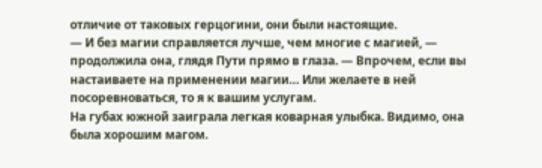отличие от таковых герцогини, они были настоящие.
— И без магии справляется лучше, чем многие с магией, — продолжила она, глядя Пути прямо в глаза. — Впрочем, если вы настаиваете на применении магии… Или желаете в ней посоревноваться, то я к вашим услугам.
На губах южной заиграла легкая коварная улыбка. Видимо, она была хорошим магом.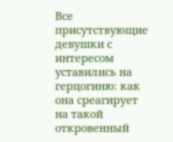Все присутствующие девушки с интересом уставились на герцогиню: как она среагирует на такой откровенный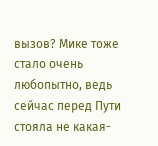вызов? Мике тоже стало очень любопытно, ведь сейчас перед Пути стояла не какая-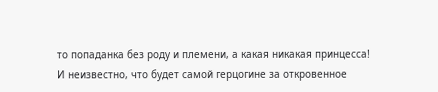то попаданка без роду и племени, а какая никакая принцесса!
И неизвестно, что будет самой герцогине за откровенное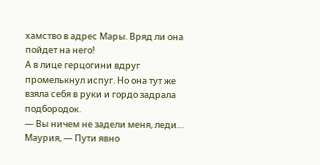хамство в адрес Мары. Вряд ли она пойдет на него!
А в лице герцогини вдруг промелькнул испуг. Но она тут же взяла себя в руки и гордо задрала подбородок.
— Вы ничем не задели меня, леди… Маурия, — Пути явно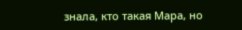знала, кто такая Мара, но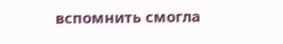вспомнить смогла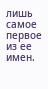лишь самое первое из ее имен.